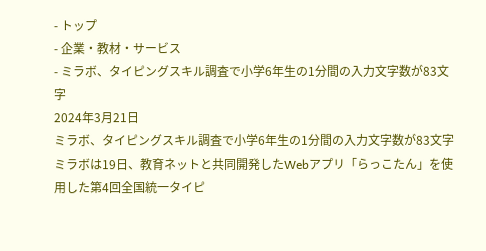- トップ
- 企業・教材・サービス
- ミラボ、タイピングスキル調査で小学6年生の1分間の入力文字数が83文字
2024年3月21日
ミラボ、タイピングスキル調査で小学6年生の1分間の入力文字数が83文字
ミラボは19日、教育ネットと共同開発したWebアプリ「らっこたん」を使用した第4回全国統一タイピ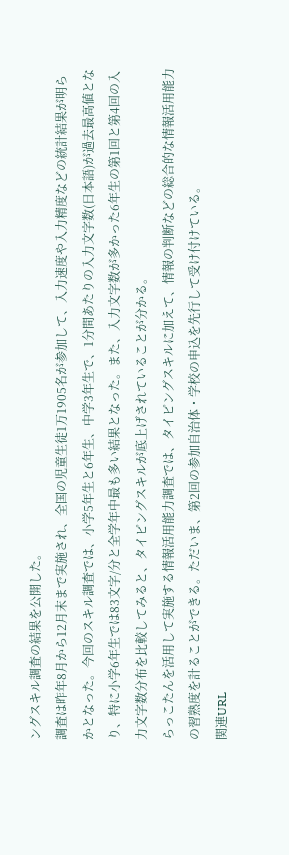ングスキル調査の結果を公開した。
調査は昨年8月から12月末まで実施され、全国の児童生徒1万1905名が参加して、入力速度や入力精度などの統計結果が明らかとなった。今回のスキル調査では、小学5年生と6年生、中学3年生で、1分間あたりの入力文字数(日本語)が過去最高値となり、特に小学6年生では83文字/分と全学年中最も多い結果となった。また、入力文字数が多かった6年生の第1回と第4回の入力文字数分布を比較してみると、タイピングスキルが底上げされていることが分かる。
らっこたんを活用して実施する情報活用能力調査では、タイピングスキルに加えて、情報の判断などの総合的な情報活用能力の習熟度を計ることができる。ただいま、第2回の参加自治体・学校の申込を先行して受け付けている。
関連URL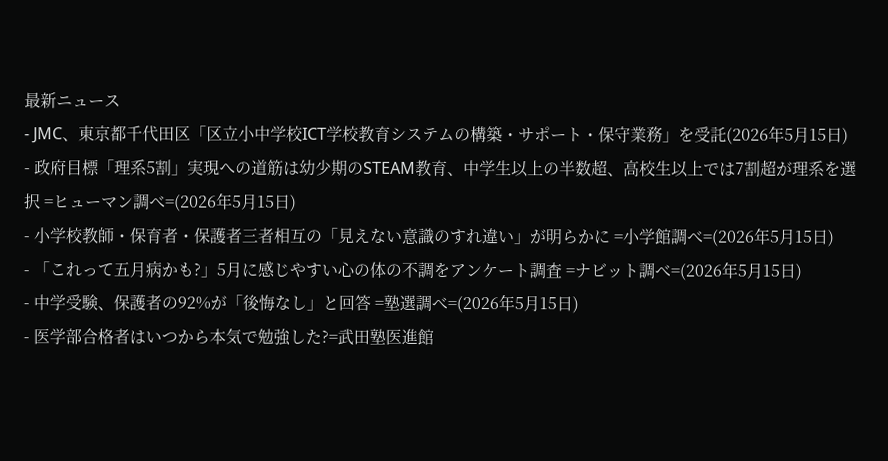最新ニュース
- JMC、東京都千代田区「区立小中学校ICT学校教育システムの構築・サポート・保守業務」を受託(2026年5月15日)
- 政府目標「理系5割」実現への道筋は幼少期のSTEAM教育、中学生以上の半数超、高校生以上では7割超が理系を選択 =ヒューマン調べ=(2026年5月15日)
- 小学校教師・保育者・保護者三者相互の「見えない意識のすれ違い」が明らかに =小学館調べ=(2026年5月15日)
- 「これって五月病かも?」5月に感じやすい心の体の不調をアンケート調査 =ナビット調べ=(2026年5月15日)
- 中学受験、保護者の92%が「後悔なし」と回答 =塾選調べ=(2026年5月15日)
- 医学部合格者はいつから本気で勉強した?=武田塾医進館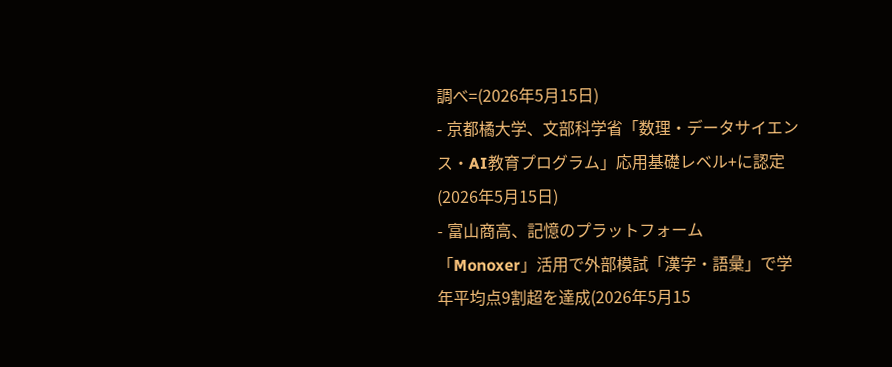調べ=(2026年5月15日)
- 京都橘大学、文部科学省「数理・データサイエンス・AI教育プログラム」応用基礎レベル+に認定(2026年5月15日)
- 富山商高、記憶のプラットフォーム「Monoxer」活用で外部模試「漢字・語彙」で学年平均点9割超を達成(2026年5月15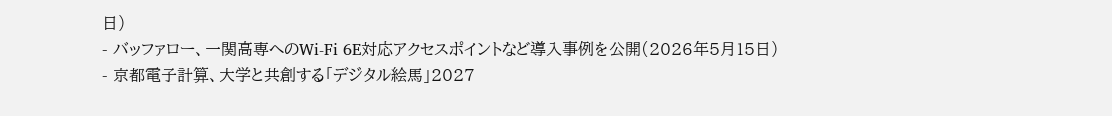日)
- バッファロー、一関高専へのWi-Fi 6E対応アクセスポイントなど導入事例を公開(2026年5月15日)
- 京都電子計算、大学と共創する「デジタル絵馬」2027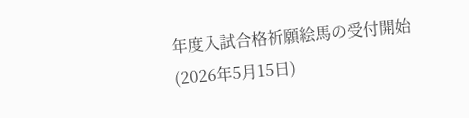年度入試合格祈願絵馬の受付開始(2026年5月15日)